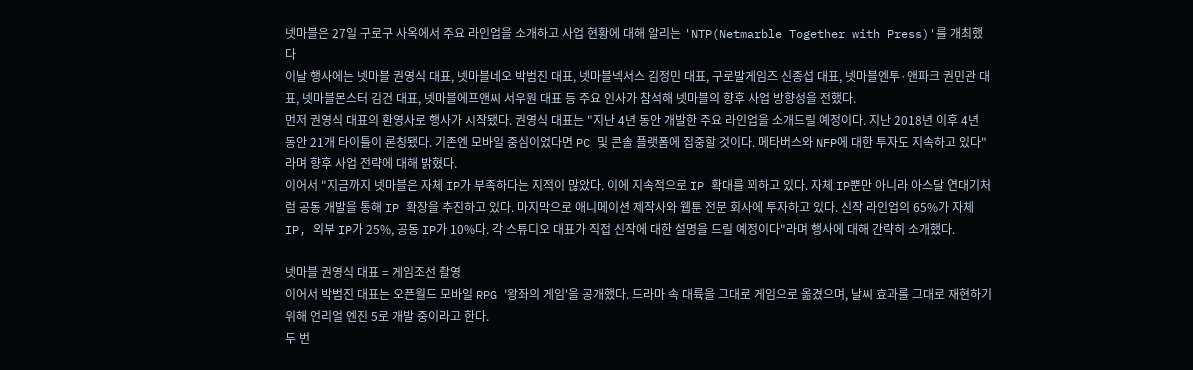넷마블은 27일 구로구 사옥에서 주요 라인업을 소개하고 사업 현황에 대해 알리는 'NTP(Netmarble Together with Press)'를 개최했다
이날 행사에는 넷마블 권영식 대표, 넷마블네오 박범진 대표, 넷마블넥서스 김정민 대표, 구로발게임즈 신종섭 대표, 넷마블엔투·앤파크 권민관 대표, 넷마블몬스터 김건 대표, 넷마블에프앤씨 서우원 대표 등 주요 인사가 참석해 넷마블의 향후 사업 방향성을 전했다.
먼저 권영식 대표의 환영사로 행사가 시작됐다. 권영식 대표는 "지난 4년 동안 개발한 주요 라인업을 소개드릴 예정이다. 지난 2018년 이후 4년 동안 21개 타이틀이 론칭됐다. 기존엔 모바일 중심이었다면 PC 및 콘솔 플랫폼에 집중할 것이다. 메타버스와 NFP에 대한 투자도 지속하고 있다"라며 향후 사업 전략에 대해 밝혔다.
이어서 "지금까지 넷마블은 자체 IP가 부족하다는 지적이 많았다. 이에 지속적으로 IP 확대를 꾀하고 있다. 자체 IP뿐만 아니라 아스달 연대기처럼 공동 개발을 통해 IP 확장을 추진하고 있다. 마지막으로 애니메이션 제작사와 웹툰 전문 회사에 투자하고 있다. 신작 라인업의 65%가 자체 IP, 외부 IP가 25%, 공동 IP가 10%다. 각 스튜디오 대표가 직접 신작에 대한 설명을 드릴 예정이다"라며 행사에 대해 간략히 소개했다.

넷마블 권영식 대표 = 게임조선 촬영
이어서 박범진 대표는 오픈월드 모바일 RPG '왕좌의 게임'을 공개했다. 드라마 속 대륙을 그대로 게임으로 옮겼으며, 날씨 효과를 그대로 재현하기 위해 언리얼 엔진 5로 개발 중이라고 한다.
두 번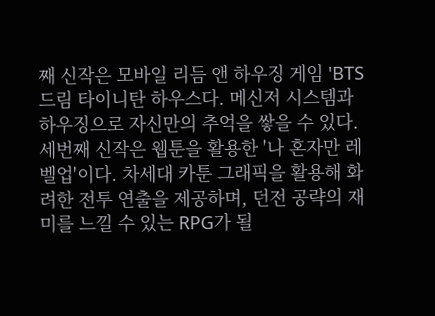째 신작은 모바일 리듬 앤 하우징 게임 'BTS 드림 타이니탄 하우스다. 메신저 시스템과 하우징으로 자신만의 추억을 쌓을 수 있다.
세번째 신작은 웹툰을 활용한 '나 혼자만 레벨업'이다. 차세대 카툰 그래픽을 활용해 화려한 전투 연출을 제공하며, 던전 공략의 재미를 느낄 수 있는 RPG가 될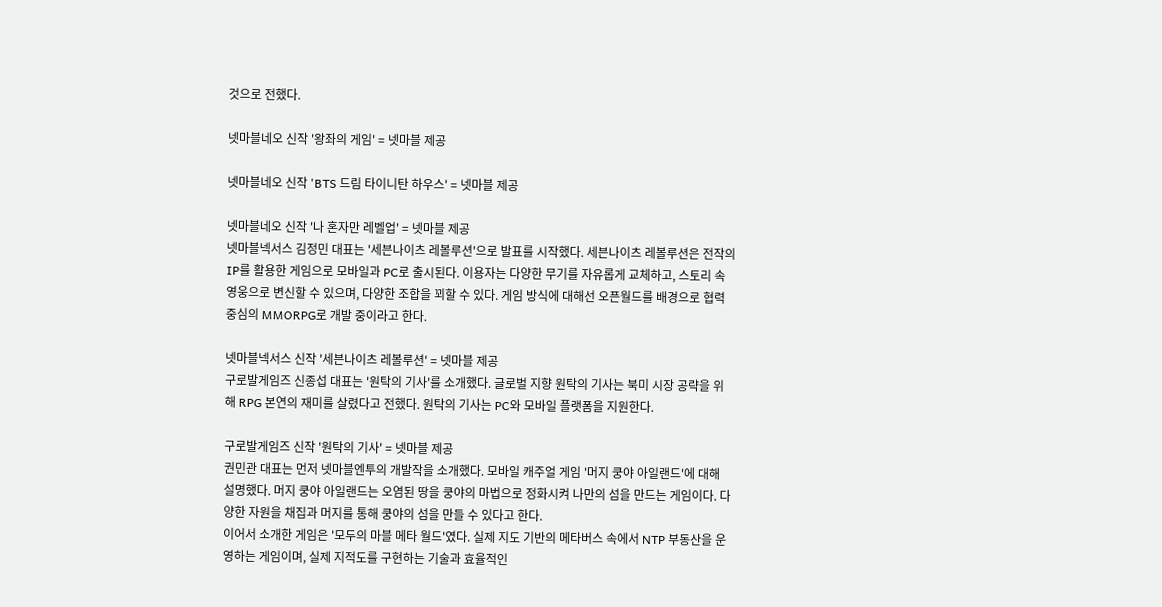것으로 전했다.

넷마블네오 신작 '왕좌의 게임' = 넷마블 제공

넷마블네오 신작 'BTS 드림 타이니탄 하우스' = 넷마블 제공

넷마블네오 신작 '나 혼자만 레벨업' = 넷마블 제공
넷마블넥서스 김정민 대표는 '세븐나이츠 레볼루션'으로 발표를 시작했다. 세븐나이츠 레볼루션은 전작의 IP를 활용한 게임으로 모바일과 PC로 출시된다. 이용자는 다양한 무기를 자유롭게 교체하고, 스토리 속 영웅으로 변신할 수 있으며, 다양한 조합을 꾀할 수 있다. 게임 방식에 대해선 오픈월드를 배경으로 협력 중심의 MMORPG로 개발 중이라고 한다.

넷마블넥서스 신작 '세븐나이츠 레볼루션' = 넷마블 제공
구로발게임즈 신종섭 대표는 '원탁의 기사'를 소개했다. 글로벌 지향 원탁의 기사는 북미 시장 공략을 위해 RPG 본연의 재미를 살렸다고 전했다. 원탁의 기사는 PC와 모바일 플랫폼을 지원한다.

구로발게임즈 신작 '원탁의 기사' = 넷마블 제공
권민관 대표는 먼저 넷마블엔투의 개발작을 소개했다. 모바일 캐주얼 게임 '머지 쿵야 아일랜드'에 대해 설명했다. 머지 쿵야 아일랜드는 오염된 땅을 쿵야의 마법으로 정화시켜 나만의 섬을 만드는 게임이다. 다양한 자원을 채집과 머지를 통해 쿵야의 섬을 만들 수 있다고 한다.
이어서 소개한 게임은 '모두의 마블 메타 월드'였다. 실제 지도 기반의 메타버스 속에서 NTP 부동산을 운영하는 게임이며, 실제 지적도를 구현하는 기술과 효율적인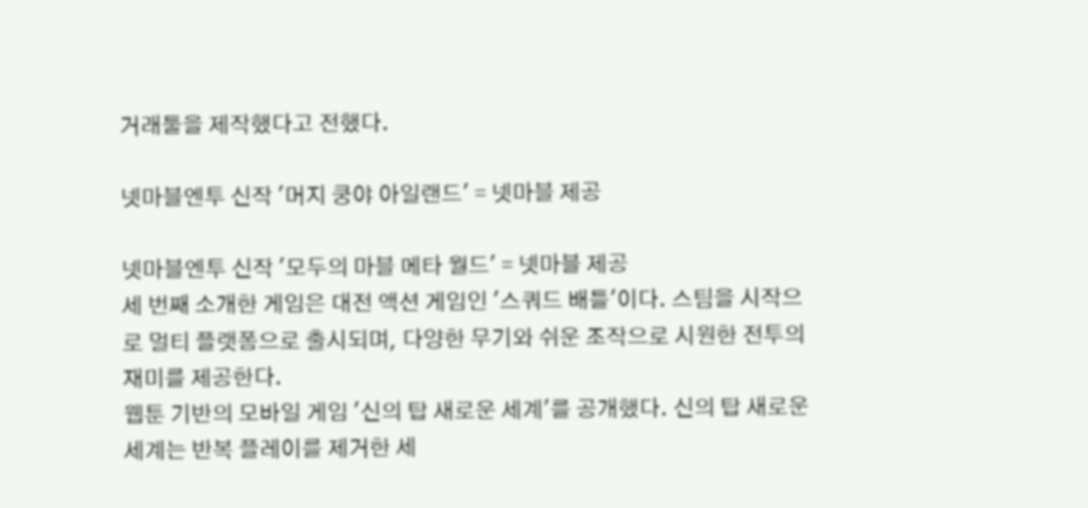거래툴을 제작했다고 전했다.

넷마블엔투 신작 '머지 쿵야 아일랜드' = 넷마블 제공

넷마블엔투 신작 '모두의 마블 메타 월드' = 넷마블 제공
세 번째 소개한 게임은 대전 액션 게임인 '스쿼드 배틀'이다. 스팀을 시작으로 멀티 플랫폼으로 출시되며, 다양한 무기와 쉬운 조작으로 시원한 전투의 재미를 제공한다.
웹툰 기반의 모바일 게임 '신의 탑 새로운 세계'를 공개했다. 신의 탑 새로운 세계는 반복 플레이를 제거한 세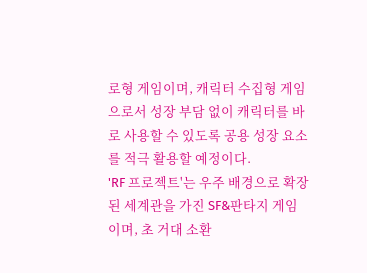로형 게임이며, 캐릭터 수집형 게임으로서 성장 부담 없이 캐릭터를 바로 사용할 수 있도록 공용 성장 요소를 적극 활용할 예정이다.
'RF 프로젝트'는 우주 배경으로 확장된 세계관을 가진 SF&판타지 게임이며, 초 거대 소환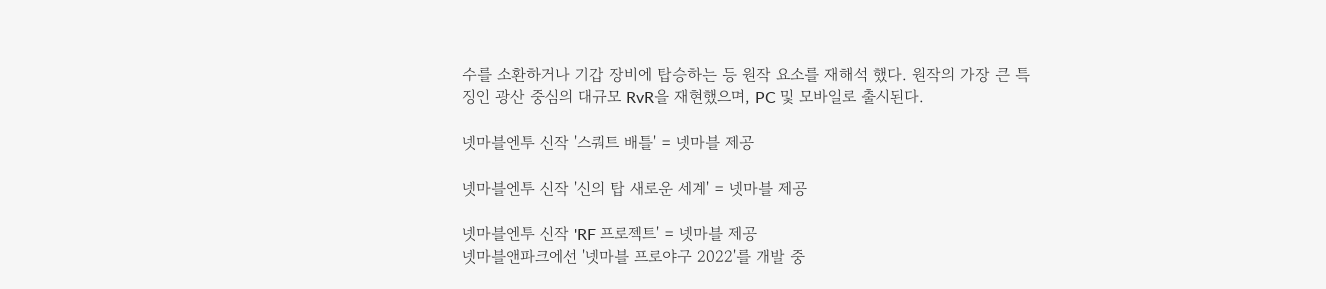수를 소환하거나 기갑 장비에 탑승하는 등 원작 요소를 재해석 했다. 원작의 가장 큰 특징인 광산 중심의 대규모 RvR을 재현했으며, PC 및 모바일로 출시된다.

넷마블엔투 신작 '스쿼트 배틀' = 넷마블 제공

넷마블엔투 신작 '신의 탑 새로운 세계' = 넷마블 제공

넷마블엔투 신작 'RF 프로젝트' = 넷마블 제공
넷마블앤파크에선 '넷마블 프로야구 2022'를 개발 중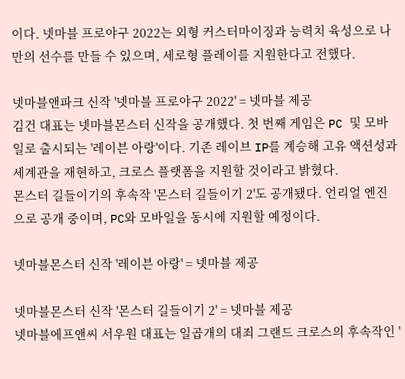이다. 넷마블 프로야구 2022는 외형 커스터마이징과 능력치 육성으로 나만의 선수를 만들 수 있으며, 세로형 플레이를 지원한다고 전했다.

넷마블앤파크 신작 '넷마블 프로야구 2022' = 넷마블 제공
김건 대표는 넷마블몬스터 신작을 공개했다. 첫 번째 게임은 PC 및 모바일로 출시되는 '레이븐 아랑'이다. 기존 레이브 IP를 계승해 고유 액션성과 세계관을 재현하고, 크로스 플랫폼을 지원할 것이라고 밝혔다.
몬스터 길들이기의 후속작 '몬스터 길들이기 2'도 공개됐다. 언리얼 엔진으로 공개 중이며, PC와 모바일을 동시에 지원할 예정이다.

넷마블몬스터 신작 '레이븐 아랑' = 넷마블 제공

넷마블몬스터 신작 '몬스터 길들이기 2' = 넷마블 제공
넷마블에프앤씨 서우원 대표는 일곱개의 대죄 그랜드 크로스의 후속작인 '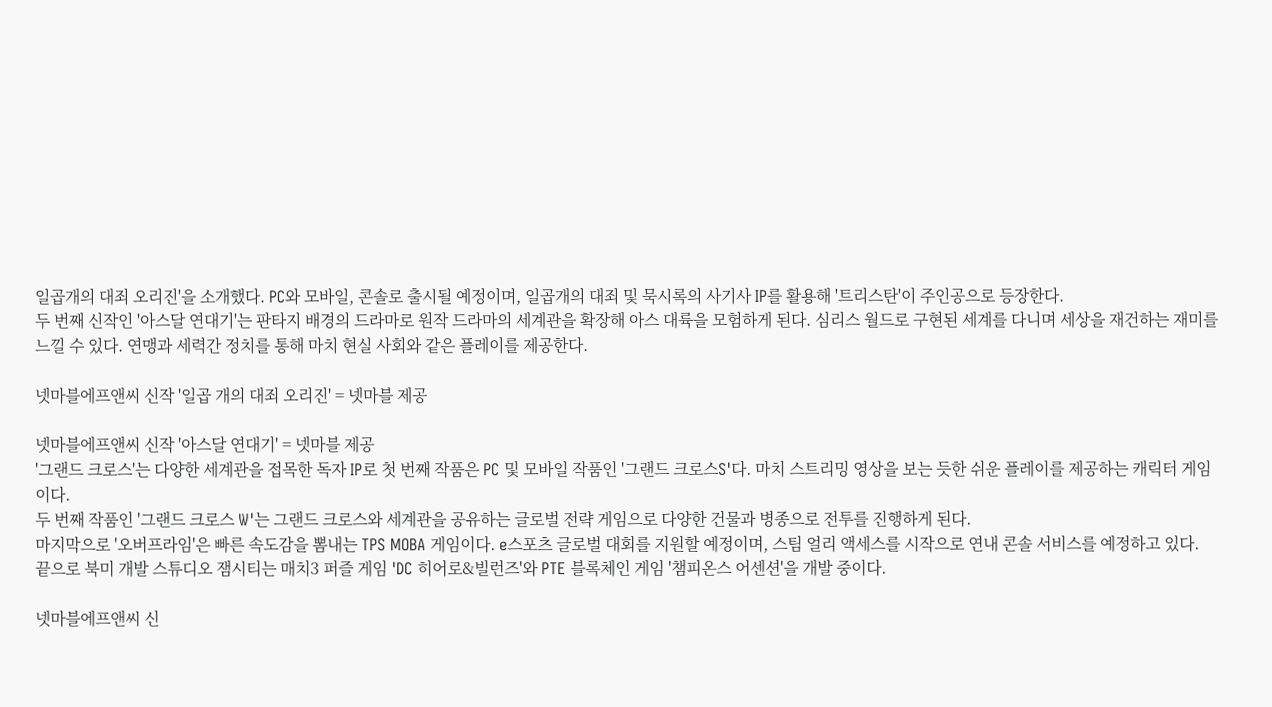일곱개의 대죄 오리진'을 소개했다. PC와 모바일, 콘솔로 출시될 예정이며, 일곱개의 대죄 및 묵시록의 사기사 IP를 활용해 '트리스탄'이 주인공으로 등장한다.
두 번째 신작인 '아스달 연대기'는 판타지 배경의 드라마로 원작 드라마의 세계관을 확장해 아스 대륙을 모험하게 된다. 심리스 월드로 구현된 세계를 다니며 세상을 재건하는 재미를 느낄 수 있다. 연맹과 세력간 정치를 통해 마치 현실 사회와 같은 플레이를 제공한다.

넷마블에프앤씨 신작 '일곱 개의 대죄 오리진' = 넷마블 제공

넷마블에프앤씨 신작 '아스달 연대기' = 넷마블 제공
'그랜드 크로스'는 다양한 세계관을 접목한 독자 IP로 첫 번째 작품은 PC 및 모바일 작품인 '그랜드 크로스S'다. 마치 스트리밍 영상을 보는 듯한 쉬운 플레이를 제공하는 캐릭터 게임이다.
두 번째 작품인 '그랜드 크로스 W'는 그랜드 크로스와 세계관을 공유하는 글로벌 전략 게임으로 다양한 건물과 병종으로 전투를 진행하게 된다.
마지막으로 '오버프라임'은 빠른 속도감을 뽐내는 TPS MOBA 게임이다. e스포츠 글로벌 대회를 지원할 예정이며, 스팀 얼리 액세스를 시작으로 연내 콘솔 서비스를 예정하고 있다.
끝으로 북미 개발 스튜디오 잼시티는 매치3 퍼즐 게임 'DC 히어로&빌런즈'와 PTE 블록체인 게임 '챔피온스 어센션'을 개발 중이다.

넷마블에프앤씨 신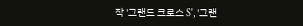작 '그랜드 크로스 S', '그랜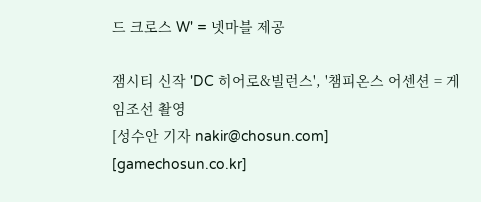드 크로스 W' = 넷마블 제공

잼시티 신작 'DC 히어로&빌런스', '챔피온스 어센션 = 게임조선 촬영
[성수안 기자 nakir@chosun.com] [gamechosun.co.kr]